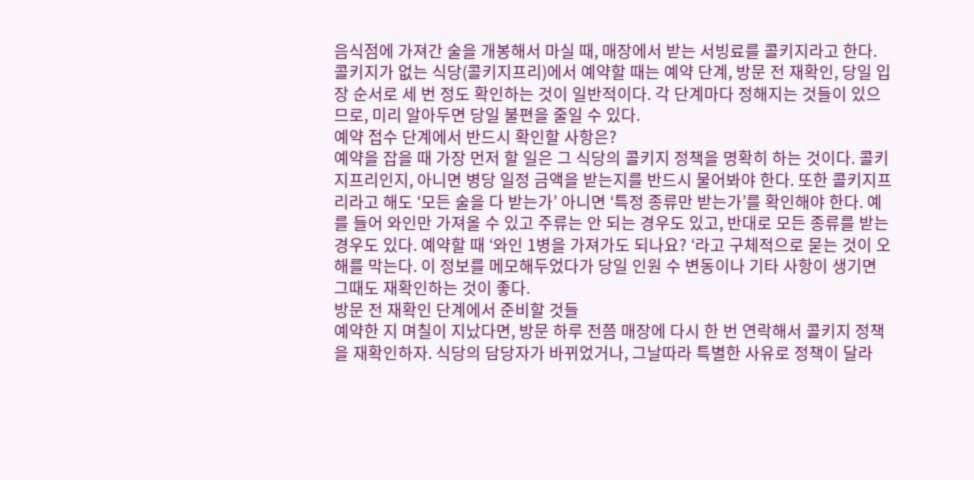음식점에 가져간 술을 개봉해서 마실 때, 매장에서 받는 서빙료를 콜키지라고 한다. 콜키지가 없는 식당(콜키지프리)에서 예약할 때는 예약 단계, 방문 전 재확인, 당일 입장 순서로 세 번 정도 확인하는 것이 일반적이다. 각 단계마다 정해지는 것들이 있으므로, 미리 알아두면 당일 불편을 줄일 수 있다.
예약 접수 단계에서 반드시 확인할 사항은?
예약을 잡을 때 가장 먼저 할 일은 그 식당의 콜키지 정책을 명확히 하는 것이다. 콜키지프리인지, 아니면 병당 일정 금액을 받는지를 반드시 물어봐야 한다. 또한 콜키지프리라고 해도 ‘모든 술을 다 받는가’ 아니면 ‘특정 종류만 받는가’를 확인해야 한다. 예를 들어 와인만 가져올 수 있고 주류는 안 되는 경우도 있고, 반대로 모든 종류를 받는 경우도 있다. 예약할 때 ‘와인 1병을 가져가도 되나요? ‘라고 구체적으로 묻는 것이 오해를 막는다. 이 정보를 메모해두었다가 당일 인원 수 변동이나 기타 사항이 생기면 그때도 재확인하는 것이 좋다.
방문 전 재확인 단계에서 준비할 것들
예약한 지 며칠이 지났다면, 방문 하루 전쯤 매장에 다시 한 번 연락해서 콜키지 정책을 재확인하자. 식당의 담당자가 바뀌었거나, 그날따라 특별한 사유로 정책이 달라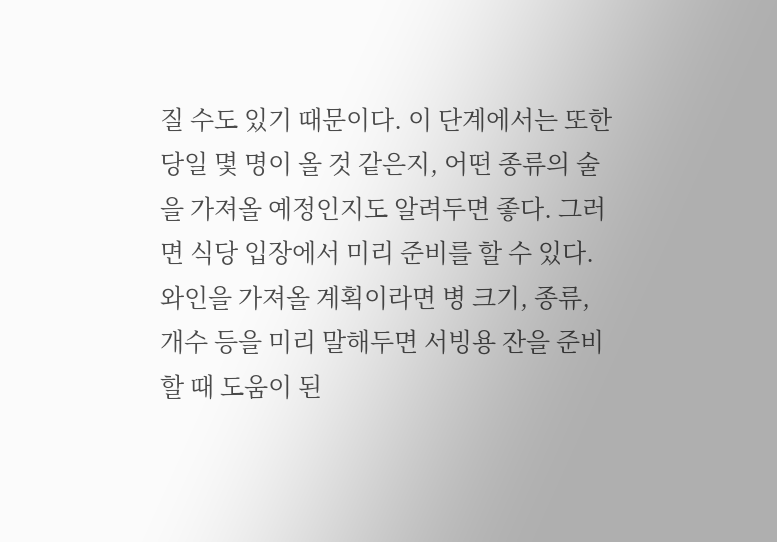질 수도 있기 때문이다. 이 단계에서는 또한 당일 몇 명이 올 것 같은지, 어떤 종류의 술을 가져올 예정인지도 알려두면 좋다. 그러면 식당 입장에서 미리 준비를 할 수 있다. 와인을 가져올 계획이라면 병 크기, 종류, 개수 등을 미리 말해두면 서빙용 잔을 준비할 때 도움이 된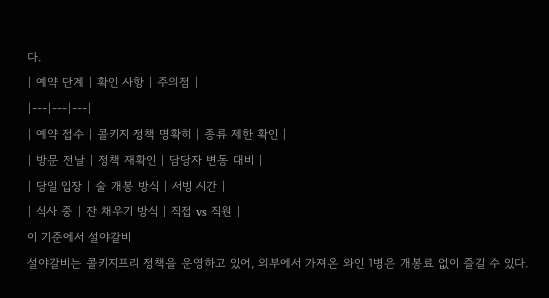다.
| 예약 단계 | 확인 사항 | 주의점 |
|---|---|---|
| 예약 접수 | 콜키지 정책 명확히 | 종류 제한 확인 |
| 방문 전날 | 정책 재확인 | 담당자 변동 대비 |
| 당일 입장 | 술 개봉 방식 | 서빙 시간 |
| 식사 중 | 잔 채우기 방식 | 직접 vs 직원 |
이 기준에서 설야갈비
설야갈비는 콜키지프리 정책을 운영하고 있어, 외부에서 가져온 와인 1병은 개봉료 없이 즐길 수 있다.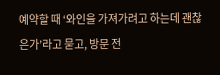예약할 때 ‘와인을 가져가려고 하는데 괜찮은가’라고 묻고, 방문 전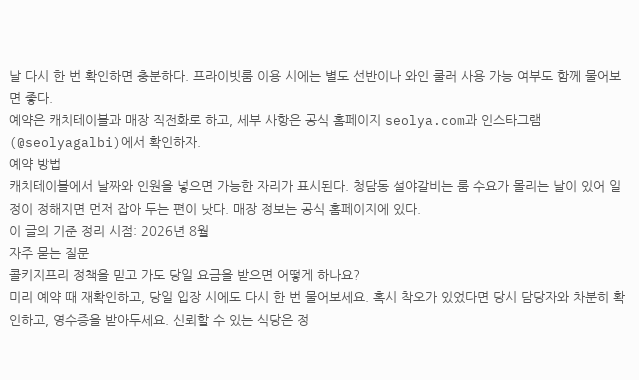날 다시 한 번 확인하면 충분하다. 프라이빗룸 이용 시에는 별도 선반이나 와인 쿨러 사용 가능 여부도 함께 물어보면 좋다.
예약은 캐치테이블과 매장 직전화로 하고, 세부 사항은 공식 홈페이지 seolya.com과 인스타그램(@seolyagalbi)에서 확인하자.
예약 방법
캐치테이블에서 날짜와 인원을 넣으면 가능한 자리가 표시된다. 청담동 설야갈비는 룸 수요가 몰리는 날이 있어 일정이 정해지면 먼저 잡아 두는 편이 낫다. 매장 정보는 공식 홈페이지에 있다.
이 글의 기준 정리 시점: 2026년 8월
자주 묻는 질문
콜키지프리 정책을 믿고 가도 당일 요금을 받으면 어떻게 하나요?
미리 예약 때 재확인하고, 당일 입장 시에도 다시 한 번 물어보세요. 혹시 착오가 있었다면 당시 담당자와 차분히 확인하고, 영수증을 받아두세요. 신뢰할 수 있는 식당은 정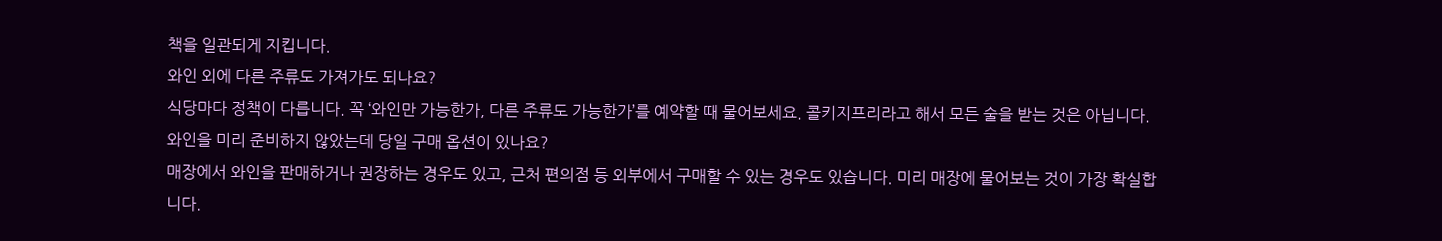책을 일관되게 지킵니다.
와인 외에 다른 주류도 가져가도 되나요?
식당마다 정책이 다릅니다. 꼭 ‘와인만 가능한가, 다른 주류도 가능한가’를 예약할 때 물어보세요. 콜키지프리라고 해서 모든 술을 받는 것은 아닙니다.
와인을 미리 준비하지 않았는데 당일 구매 옵션이 있나요?
매장에서 와인을 판매하거나 권장하는 경우도 있고, 근처 편의점 등 외부에서 구매할 수 있는 경우도 있습니다. 미리 매장에 물어보는 것이 가장 확실합니다.